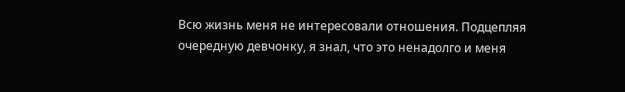Всю жизнь меня не интересовали отношения. Подцепляя очередную девчонку, я знал, что это ненадолго и меня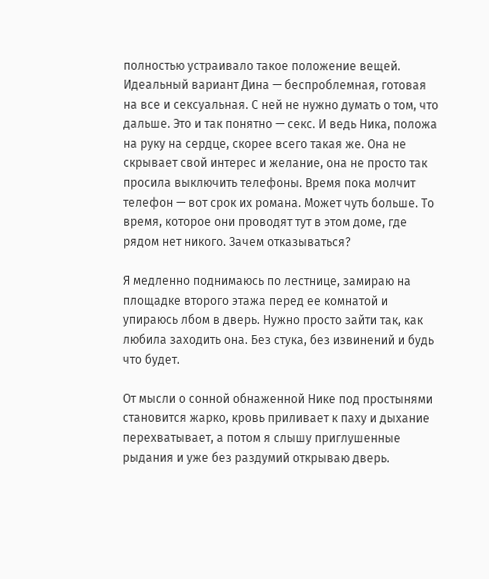полностью устраивало такое положение вещей. Идеальный вариант Дина — беспроблемная, готовая на все и сексуальная. С ней не нужно думать о том, что дальше. Это и так понятно — секс. И ведь Ника, положа на руку на сердце, скорее всего такая же. Она не скрывает свой интерес и желание, она не просто так просила выключить телефоны. Время пока молчит телефон — вот срок их романа. Может чуть больше. То время, которое они проводят тут в этом доме, где рядом нет никого. Зачем отказываться?

Я медленно поднимаюсь по лестнице, замираю на площадке второго этажа перед ее комнатой и упираюсь лбом в дверь. Нужно просто зайти так, как любила заходить она. Без стука, без извинений и будь что будет.

От мысли о сонной обнаженной Нике под простынями становится жарко, кровь приливает к паху и дыхание перехватывает, а потом я слышу приглушенные рыдания и уже без раздумий открываю дверь.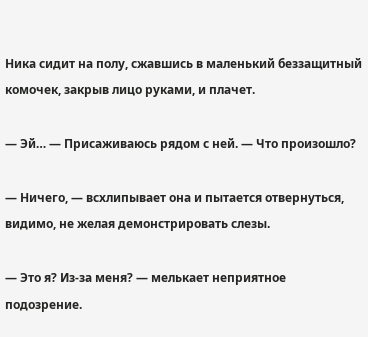Ника сидит на полу, сжавшись в маленький беззащитный комочек, закрыв лицо руками, и плачет.

— Эй… — Присаживаюсь рядом с ней. — Что произошло?

— Ничего, — всхлипывает она и пытается отвернуться, видимо, не желая демонстрировать слезы.

— Это я? Из-за меня? — мелькает неприятное подозрение.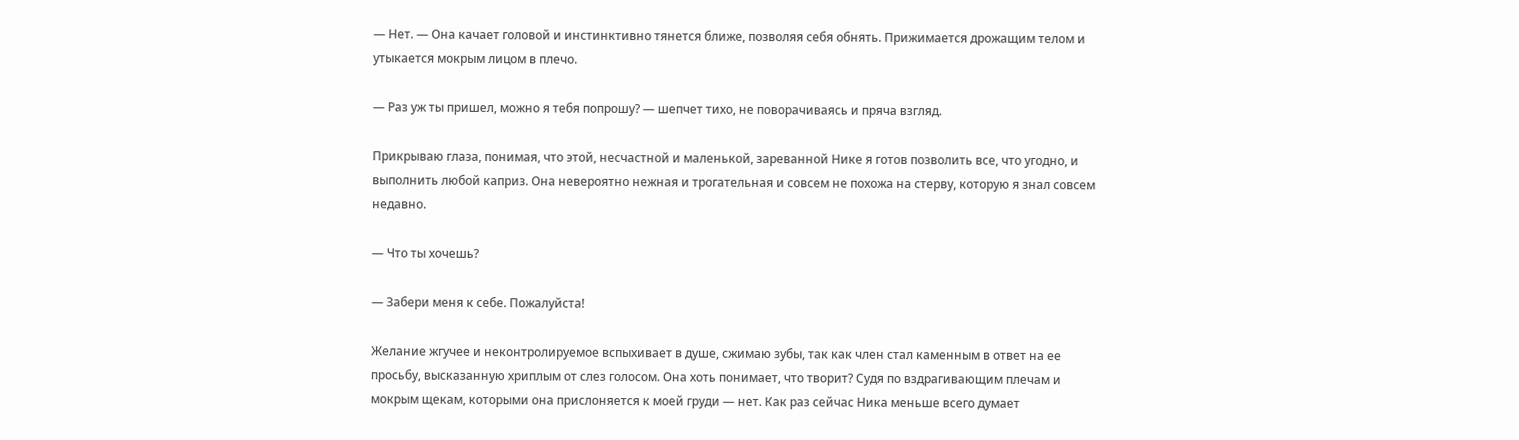— Нет. — Она качает головой и инстинктивно тянется ближе, позволяя себя обнять. Прижимается дрожащим телом и утыкается мокрым лицом в плечо.

— Раз уж ты пришел, можно я тебя попрошу? — шепчет тихо, не поворачиваясь и пряча взгляд.

Прикрываю глаза, понимая, что этой, несчастной и маленькой, зареванной Нике я готов позволить все, что угодно, и выполнить любой каприз. Она невероятно нежная и трогательная и совсем не похожа на стерву, которую я знал совсем недавно.

— Что ты хочешь?

— Забери меня к себе. Пожалуйста!

Желание жгучее и неконтролируемое вспыхивает в душе, сжимаю зубы, так как член стал каменным в ответ на ее просьбу, высказанную хриплым от слез голосом. Она хоть понимает, что творит? Судя по вздрагивающим плечам и мокрым щекам, которыми она прислоняется к моей груди — нет. Как раз сейчас Ника меньше всего думает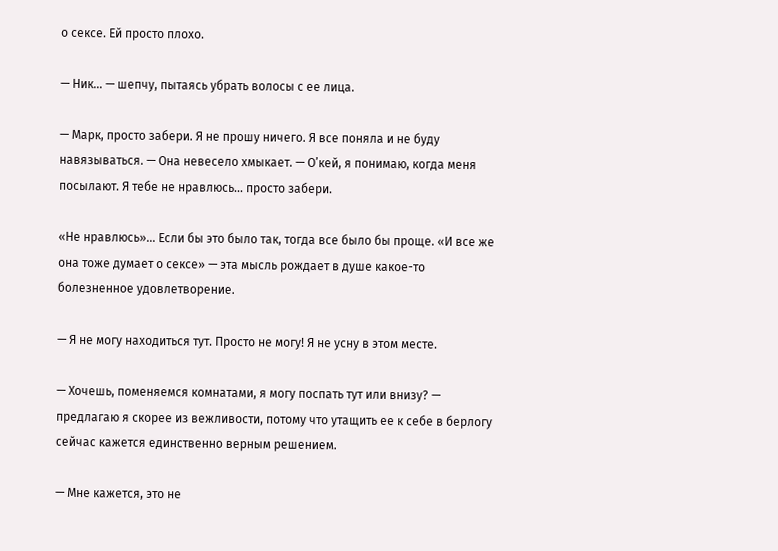о сексе. Ей просто плохо.

— Ник… — шепчу, пытаясь убрать волосы с ее лица.

— Марк, просто забери. Я не прошу ничего. Я все поняла и не буду навязываться. — Она невесело хмыкает. — О’кей, я понимаю, когда меня посылают. Я тебе не нравлюсь… просто забери.

«Не нравлюсь»… Если бы это было так, тогда все было бы проще. «И все же она тоже думает о сексе» — эта мысль рождает в душе какое-то болезненное удовлетворение.

— Я не могу находиться тут. Просто не могу! Я не усну в этом месте.

— Хочешь, поменяемся комнатами, я могу поспать тут или внизу? — предлагаю я скорее из вежливости, потому что утащить ее к себе в берлогу сейчас кажется единственно верным решением.

— Мне кажется, это не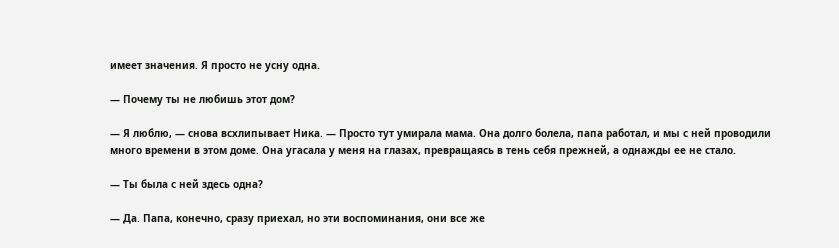имеет значения. Я просто не усну одна.

— Почему ты не любишь этот дом?

— Я люблю, — снова всхлипывает Ника. — Просто тут умирала мама. Она долго болела, папа работал, и мы с ней проводили много времени в этом доме. Она угасала у меня на глазах, превращаясь в тень себя прежней, а однажды ее не стало.

— Ты была с ней здесь одна?

— Да. Папа, конечно, сразу приехал, но эти воспоминания, они все же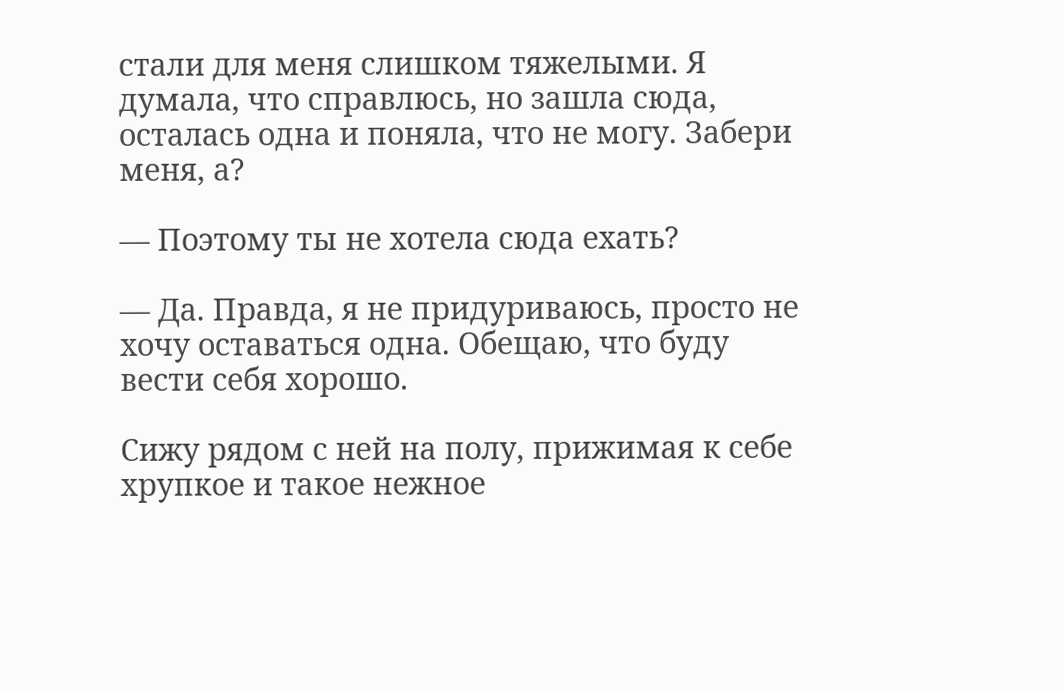стали для меня слишком тяжелыми. Я думала, что справлюсь, но зашла сюда, осталась одна и поняла, что не могу. Забери меня, а?

— Поэтому ты не хотела сюда ехать?

— Да. Правда, я не придуриваюсь, просто не хочу оставаться одна. Обещаю, что буду вести себя хорошо.

Сижу рядом с ней на полу, прижимая к себе хрупкое и такое нежное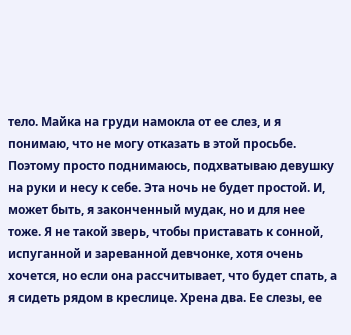тело. Майка на груди намокла от ее слез, и я понимаю, что не могу отказать в этой просьбе. Поэтому просто поднимаюсь, подхватываю девушку на руки и несу к себе. Эта ночь не будет простой. И, может быть, я законченный мудак, но и для нее тоже. Я не такой зверь, чтобы приставать к сонной, испуганной и зареванной девчонке, хотя очень хочется, но если она рассчитывает, что будет спать, а я сидеть рядом в креслице. Хрена два. Ее слезы, ее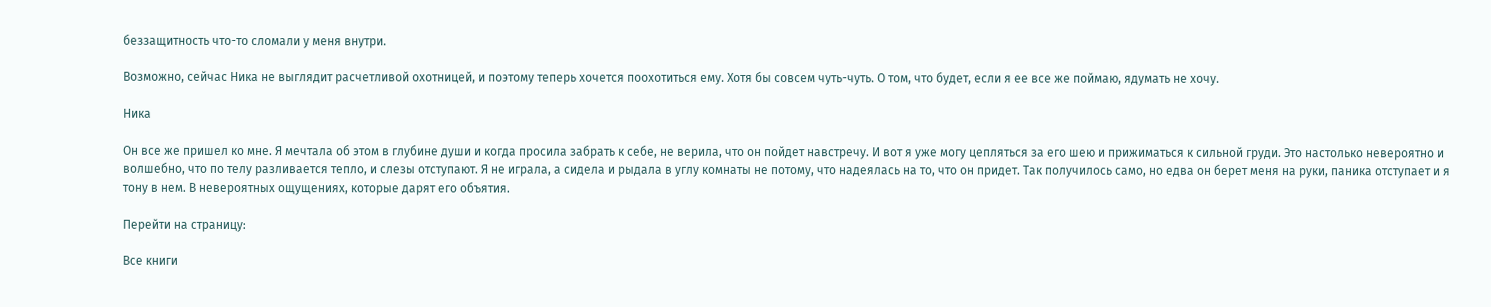беззащитность что-то сломали у меня внутри.

Возможно, сейчас Ника не выглядит расчетливой охотницей, и поэтому теперь хочется поохотиться ему. Хотя бы совсем чуть-чуть. О том, что будет, если я ее все же поймаю, ядумать не хочу.

Ника

Он все же пришел ко мне. Я мечтала об этом в глубине души и когда просила забрать к себе, не верила, что он пойдет навстречу. И вот я уже могу цепляться за его шею и прижиматься к сильной груди. Это настолько невероятно и волшебно, что по телу разливается тепло, и слезы отступают. Я не играла, а сидела и рыдала в углу комнаты не потому, что надеялась на то, что он придет. Так получилось само, но едва он берет меня на руки, паника отступает и я тону в нем. В невероятных ощущениях, которые дарят его объятия.

Перейти на страницу:

Все книги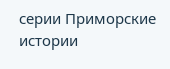серии Приморские истории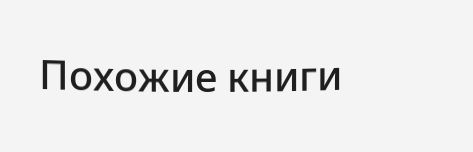Похожие книги